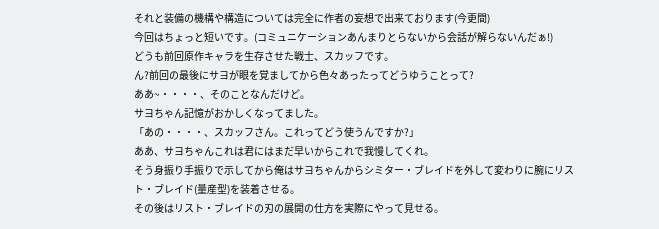それと装備の機構や構造については完全に作者の妄想で出来ております(今更間)
今回はちょっと短いです。(コミュニケーションあんまりとらないから会話が解らないんだぁ!)
どうも前回原作キャラを生存させた戦士、スカッフです。
ん?前回の最後にサヨが眼を覚ましてから色々あったってどうゆうことって?
ああ~・・・・、そのことなんだけど。
サヨちゃん記憶がおかしくなってました。
「あの・・・・、スカッフさん。これってどう使うんですか?」
ああ、サヨちゃんこれは君にはまだ早いからこれで我慢してくれ。
そう身振り手振りで示してから俺はサヨちゃんからシミター・ブレイドを外して変わりに腕にリスト・ブレイド(量産型)を装着させる。
その後はリスト・ブレイドの刃の展開の仕方を実際にやって見せる。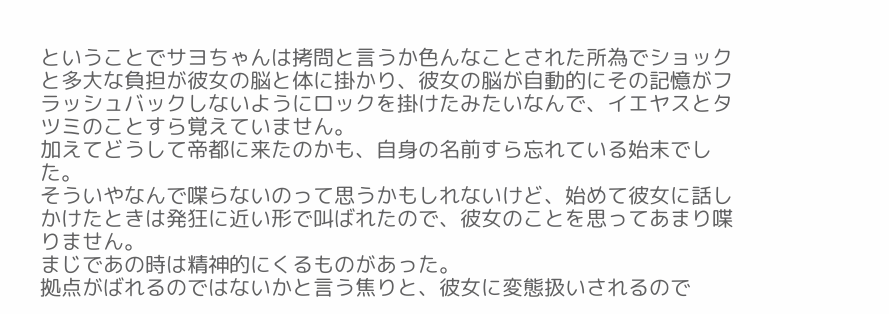ということでサヨちゃんは拷問と言うか色んなことされた所為でショックと多大な負担が彼女の脳と体に掛かり、彼女の脳が自動的にその記憶がフラッシュバックしないようにロックを掛けたみたいなんで、イエヤスとタツミのことすら覚えていません。
加えてどうして帝都に来たのかも、自身の名前すら忘れている始末でした。
そういやなんで喋らないのって思うかもしれないけど、始めて彼女に話しかけたときは発狂に近い形で叫ばれたので、彼女のことを思ってあまり喋りません。
まじであの時は精神的にくるものがあった。
拠点がばれるのではないかと言う焦りと、彼女に変態扱いされるので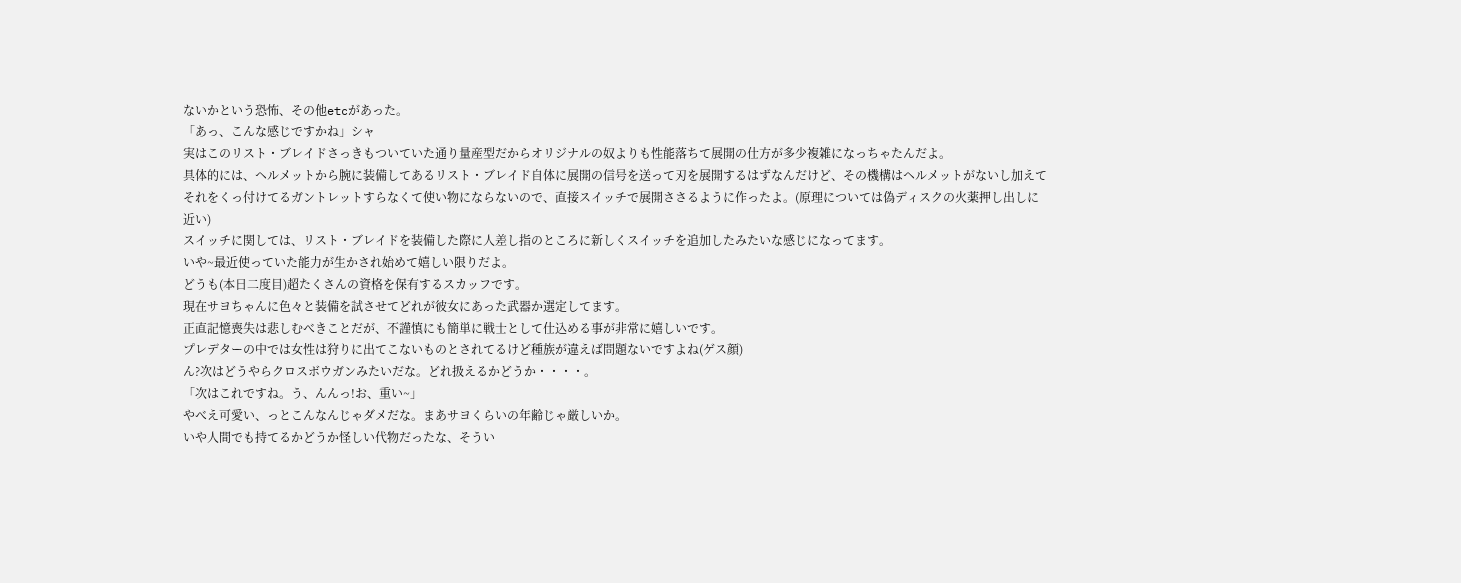ないかという恐怖、その他etcがあった。
「あっ、こんな感じですかね」シャ
実はこのリスト・ブレイドさっきもついていた通り量産型だからオリジナルの奴よりも性能落ちて展開の仕方が多少複雑になっちゃたんだよ。
具体的には、ヘルメットから腕に装備してあるリスト・ブレイド自体に展開の信号を送って刃を展開するはずなんだけど、その機構はヘルメットがないし加えてそれをくっ付けてるガントレットすらなくて使い物にならないので、直接スイッチで展開ささるように作ったよ。(原理については偽ディスクの火薬押し出しに近い)
スイッチに関しては、リスト・ブレイドを装備した際に人差し指のところに新しくスイッチを追加したみたいな感じになってます。
いや~最近使っていた能力が生かされ始めて嬉しい限りだよ。
どうも(本日二度目)超たくさんの資格を保有するスカッフです。
現在サヨちゃんに色々と装備を試させてどれが彼女にあった武器か選定してます。
正直記憶喪失は悲しむべきことだが、不謹慎にも簡単に戦士として仕込める事が非常に嬉しいです。
プレデターの中では女性は狩りに出てこないものとされてるけど種族が違えば問題ないですよね(ゲス顔)
ん?次はどうやらクロスボウガンみたいだな。どれ扱えるかどうか・・・・。
「次はこれですね。う、んんっ!お、重い~」
やべえ可愛い、っとこんなんじゃダメだな。まあサヨくらいの年齢じゃ厳しいか。
いや人間でも持てるかどうか怪しい代物だったな、そうい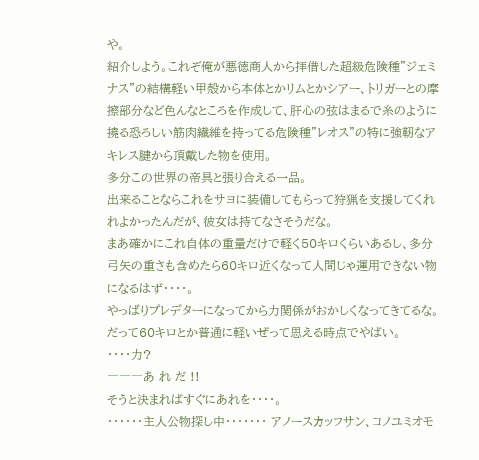や。
紹介しよう。これぞ俺が悪徳商人から拝借した超級危険種”ジェミナス”の結構軽い甲殻から本体とかリムとかシアー、トリガーとの摩擦部分など色んなところを作成して、肝心の弦はまるで糸のように撓る恐ろしい筋肉繊維を持ってる危険種”レオス”の特に強靭なアキレス腱から頂戴した物を使用。
多分この世界の帝具と張り合える一品。
出来ることならこれをサヨに装備してもらって狩猟を支援してくれれよかったんだが、彼女は持てなさそうだな。
まあ確かにこれ自体の重量だけで軽く50キロくらいあるし、多分弓矢の重さも含めたら60キロ近くなって人間じゃ運用できない物になるはず・・・・。
やっぱりプレデターになってから力関係がおかしくなってきてるな。
だって60キロとか普通に軽いぜって思える時点でやばい。
・・・・力?
―――あ れ だ !!
そうと決まればすぐにあれを・・・・。
・・・・・・主人公物探し中・・・・・・・ アノースカッフサン、コノユミオモ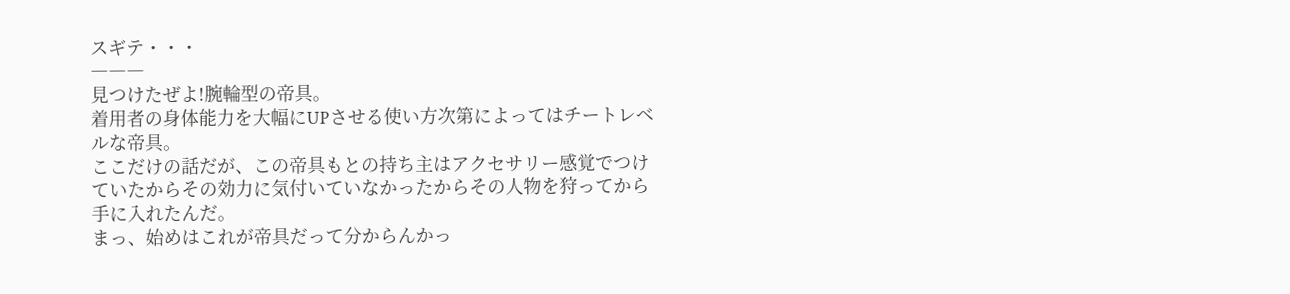スギテ・・・
―――
見つけたぜよ!腕輪型の帝具。
着用者の身体能力を大幅にUPさせる使い方次第によってはチートレベルな帝具。
ここだけの話だが、この帝具もとの持ち主はアクセサリー感覚でつけていたからその効力に気付いていなかったからその人物を狩ってから手に入れたんだ。
まっ、始めはこれが帝具だって分からんかっ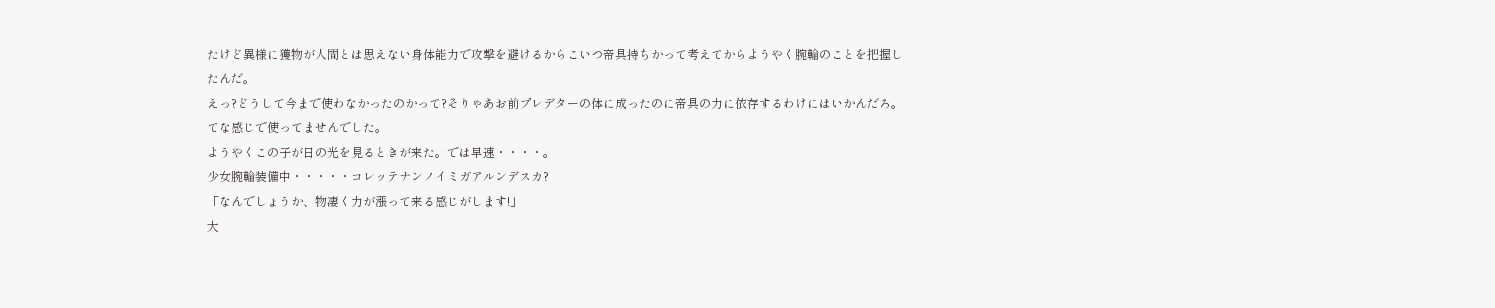たけど異様に獲物が人間とは思えない身体能力で攻撃を避けるからこいつ帝具持ちかって考えてからようやく腕輪のことを把握したんだ。
えっ?どうして今まで使わなかったのかって?そりゃあお前プレデターの体に成ったのに帝具の力に依存するわけにはいかんだろ。
てな感じで使ってませんでした。
ようやくこの子が日の光を見るときが来た。では早速・・・・。
少女腕輪装備中・・・・・コレッテナンノイミガアルンデスカ?
「なんでしょうか、物凄く力が漲って来る感じがします!」
大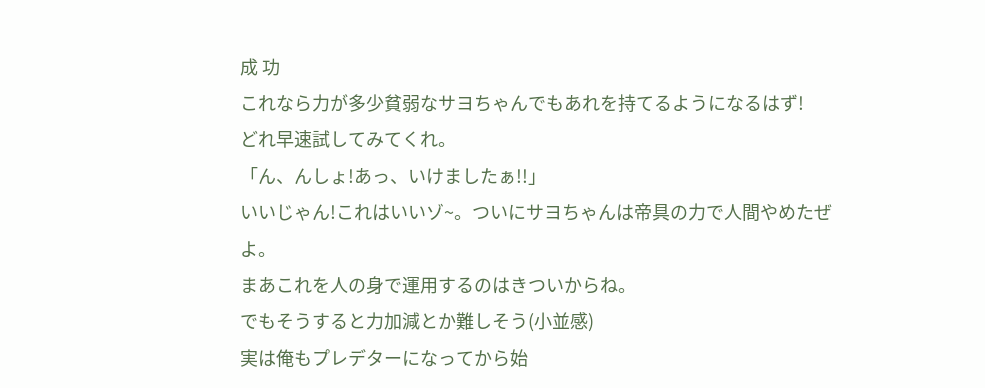成 功
これなら力が多少貧弱なサヨちゃんでもあれを持てるようになるはず!
どれ早速試してみてくれ。
「ん、んしょ!あっ、いけましたぁ!!」
いいじゃん!これはいいゾ~。ついにサヨちゃんは帝具の力で人間やめたぜよ。
まあこれを人の身で運用するのはきついからね。
でもそうすると力加減とか難しそう(小並感)
実は俺もプレデターになってから始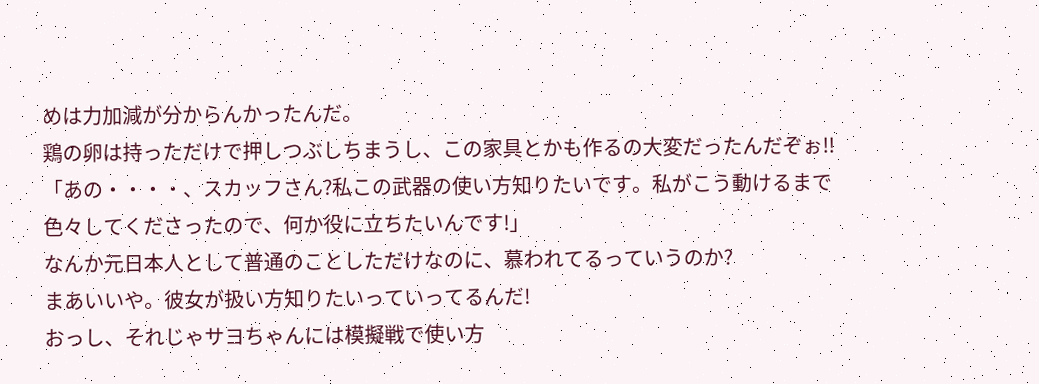めは力加減が分からんかったんだ。
鶏の卵は持っただけで押しつぶしちまうし、この家具とかも作るの大変だったんだぞぉ!!
「あの・・・・、スカッフさん?私この武器の使い方知りたいです。私がこう動けるまで色々してくださったので、何か役に立ちたいんです!」
なんか元日本人として普通のことしただけなのに、慕われてるっていうのか?
まあいいや。彼女が扱い方知りたいっていってるんだ!
おっし、それじゃサヨちゃんには模擬戦で使い方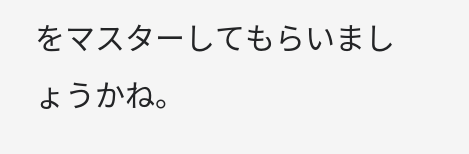をマスターしてもらいましょうかね。